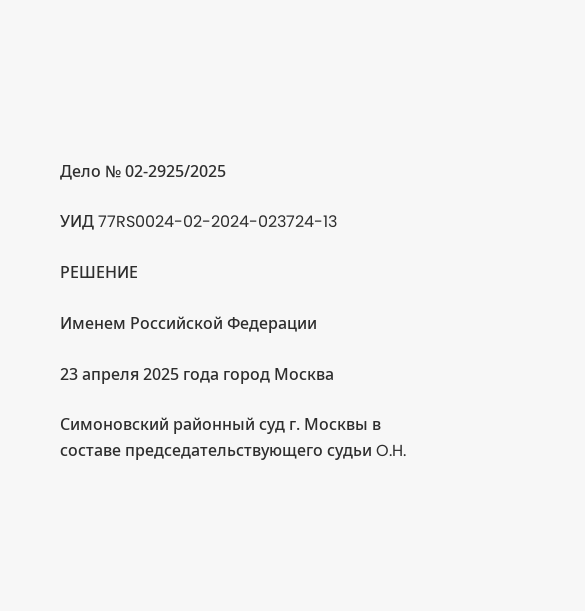Дело № 02-2925/2025

УИД 77RS0024-02-2024-023724-13

РЕШЕНИЕ

Именем Российской Федерации

23 апреля 2025 года город Москва

Симоновский районный суд г. Москвы в составе председательствующего судьи O.H.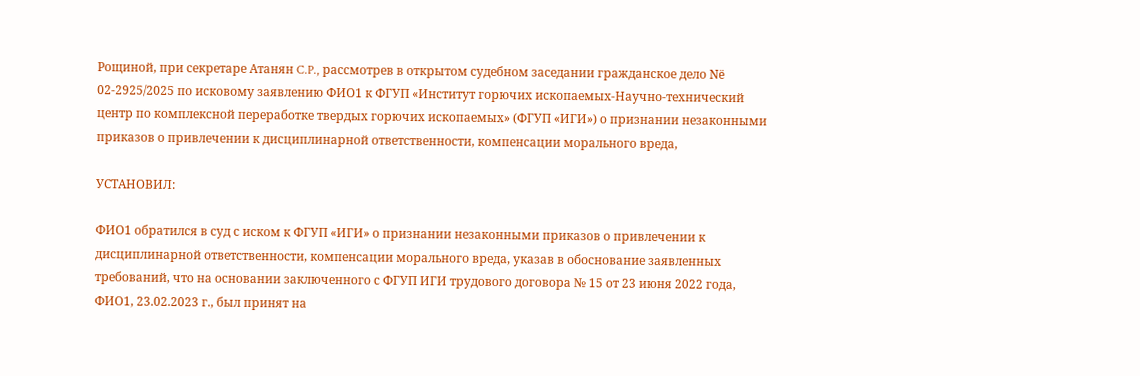Рощиной, при секретаре Атанян C.P., рассмотрев в открытом судебном заседании гражданское дело Në 02-2925/2025 по исковому заявлению ФИО1 к ФГУП «Институт горючих ископаемых-Научно-технический центр по комплексной переработке твердых горючих ископаемых» (ФГУП «ИГИ») о признании незаконными приказов о привлечении к дисциплинарной ответственности, компенсации морального вреда,

УСТАНОВИЛ:

ФИО1 обратился в суд с иском к ФГУП «ИГИ» о признании незаконными приказов о привлечении к дисциплинарной ответственности, компенсации морального вреда, указав в обоснование заявленных требований, что на основании заключенного с ФГУП ИГИ трудового договора № 15 от 23 июня 2022 года, ФИО1, 23.02.2023 г., был принят на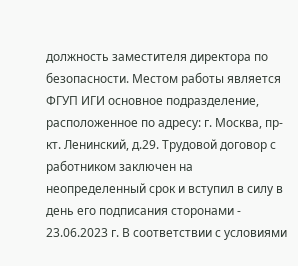должность заместителя директора по безопасности. Местом работы является ФГУП ИГИ основное подразделение, расположенное по адресу: г. Москва, пр-кт. Ленинский, д.29. Трудовой договор с работником заключен на неопределенный срок и вступил в силу в день его подписания сторонами - 23.06.2023 г. В соответствии с условиями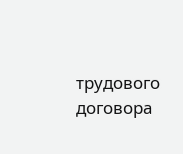трудового договора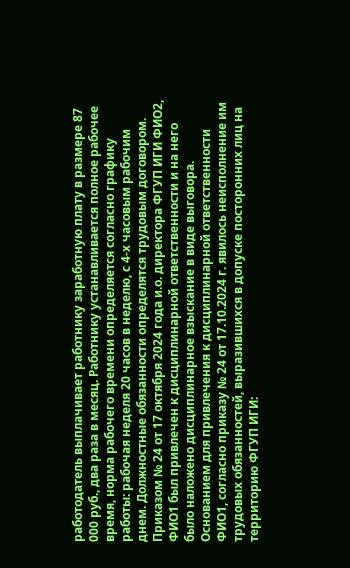работодатель выплачивает работнику заработную плату в размере 87 000 руб., два раза в месяц. Работнику устанавливается полное рабочее время, норма рабочего времени определяется согласно графику работы: рабочая неделя 20 часов в неделю, с 4-х часовым рабочим днем. Должностные обязанности определятся трудовым договором. Приказом № 24 от 17 октября 2024 года и.о. директора ФГУП ИГИ ФИО2, ФИО1 был привлечен к дисциплинарной ответственности и на него было наложено дисциплинарное взыскание в виде выговора. Основанием для привлечения к дисциплинарной ответственности ФИО1, согласно приказу № 24 от 17.10.2024 г. явилось неисполнение им трудовых обязанностей, выразившихся в допуске посторонних лиц на территорию ФГУП ИГИ: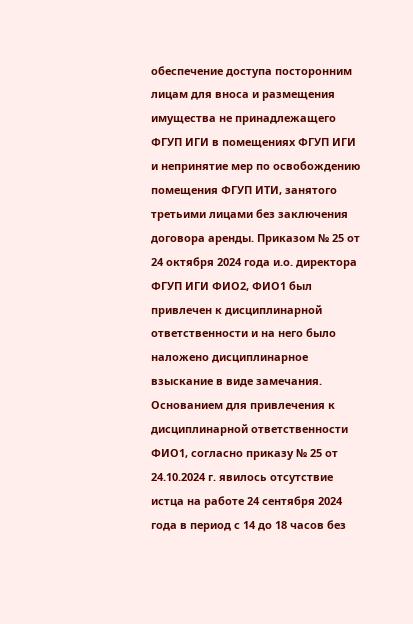обеспечение доступа посторонним лицам для вноса и размещения имущества не принадлежащего ФГУП ИГИ в помещениях ФГУП ИГИ и непринятие мер по освобождению помещения ФГУП ИТИ, занятого третьими лицами без заключения договора аренды. Приказом № 25 от 24 октября 2024 года и.о. директора ФГУП ИГИ ФИО2, ФИО1 был привлечен к дисциплинарной ответственности и на него было наложено дисциплинарное взыскание в виде замечания. Основанием для привлечения к дисциплинарной ответственности ФИО1, согласно приказу № 25 от 24.10.2024 г. явилось отсутствие истца на работе 24 сентября 2024 года в период с 14 до 18 часов без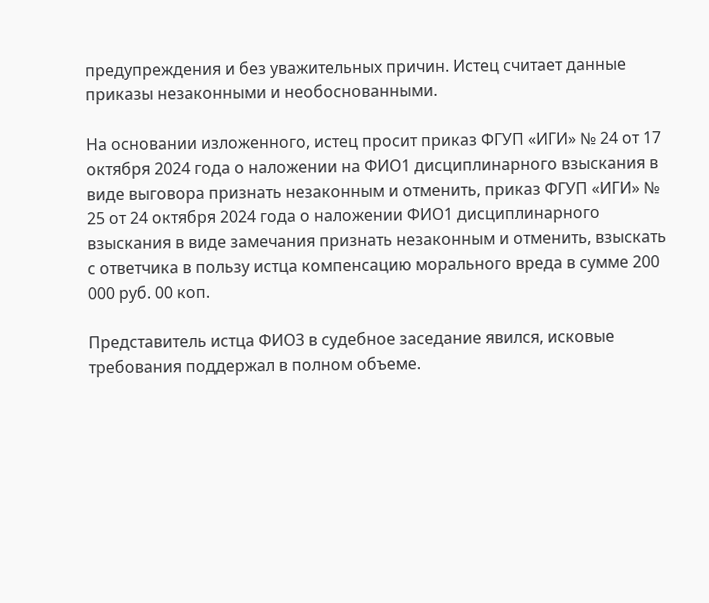предупреждения и без уважительных причин. Истец считает данные приказы незаконными и необоснованными.

На основании изложенного, истец просит приказ ФГУП «ИГИ» № 24 от 17 октября 2024 года о наложении на ФИО1 дисциплинарного взыскания в виде выговора признать незаконным и отменить, приказ ФГУП «ИГИ» № 25 от 24 октября 2024 года о наложении ФИО1 дисциплинарного взыскания в виде замечания признать незаконным и отменить, взыскать с ответчика в пользу истца компенсацию морального вреда в сумме 200 000 руб. 00 коп.

Представитель истца ФИО3 в судебное заседание явился, исковые требования поддержал в полном объеме.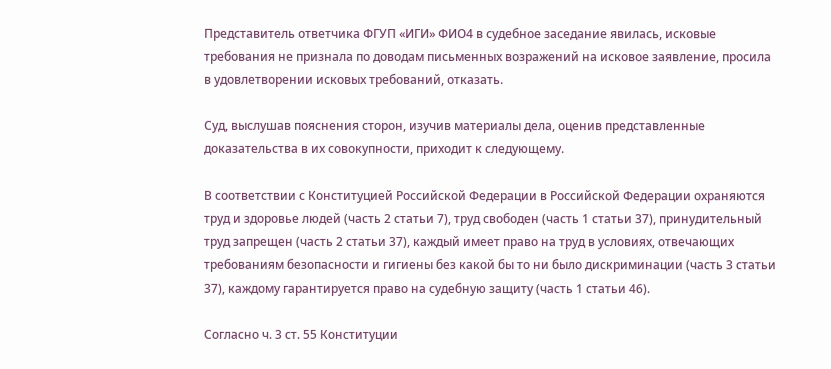Представитель ответчика ФГУП «ИГИ» ФИО4 в судебное заседание явилась, исковые требования не признала по доводам письменных возражений на исковое заявление, просила в удовлетворении исковых требований, отказать.

Суд, выслушав пояснения сторон, изучив материалы дела, оценив представленные доказательства в их совокупности, приходит к следующему.

В соответствии с Конституцией Российской Федерации в Российской Федерации охраняются труд и здоровье людей (часть 2 статьи 7), труд свободен (часть 1 статьи 37), принудительный труд запрещен (часть 2 статьи 37), каждый имеет право на труд в условиях, отвечающих требованиям безопасности и гигиены без какой бы то ни было дискриминации (часть 3 статьи 37), каждому гарантируется право на судебную защиту (часть 1 статьи 46).

Согласно ч. 3 ст. 55 Конституции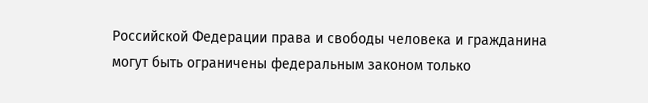Российской Федерации права и свободы человека и гражданина могут быть ограничены федеральным законом только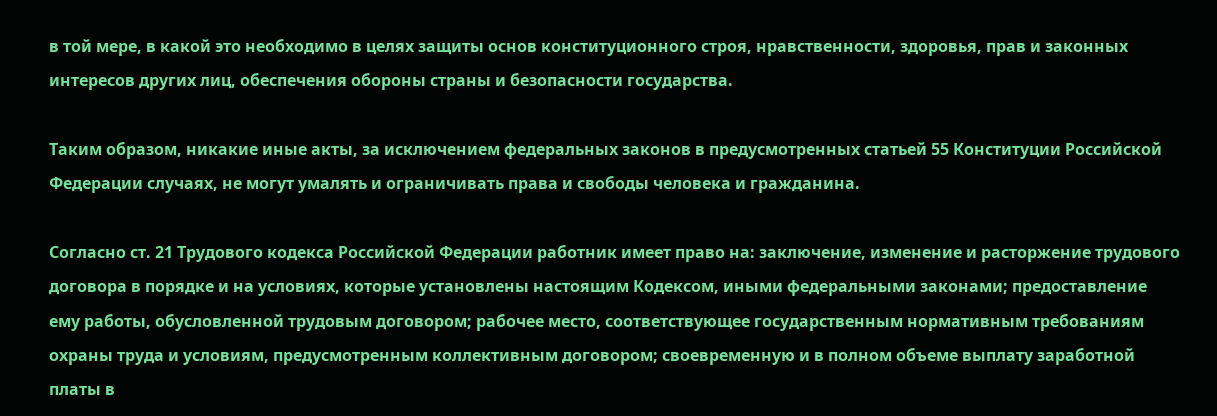в той мере, в какой это необходимо в целях защиты основ конституционного строя, нравственности, здоровья, прав и законных интересов других лиц, обеспечения обороны страны и безопасности государства.

Таким образом, никакие иные акты, за исключением федеральных законов в предусмотренных статьей 55 Конституции Российской Федерации случаях, не могут умалять и ограничивать права и свободы человека и гражданина.

Согласно ст. 21 Трудового кодекса Российской Федерации работник имеет право на: заключение, изменение и расторжение трудового договора в порядке и на условиях, которые установлены настоящим Кодексом, иными федеральными законами; предоставление ему работы, обусловленной трудовым договором; рабочее место, соответствующее государственным нормативным требованиям охраны труда и условиям, предусмотренным коллективным договором; своевременную и в полном объеме выплату заработной платы в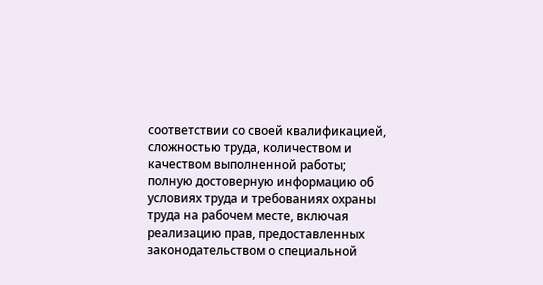соответствии со своей квалификацией, сложностью труда, количеством и качеством выполненной работы; полную достоверную информацию об условиях труда и требованиях охраны труда на рабочем месте, включая реализацию прав, предоставленных законодательством о специальной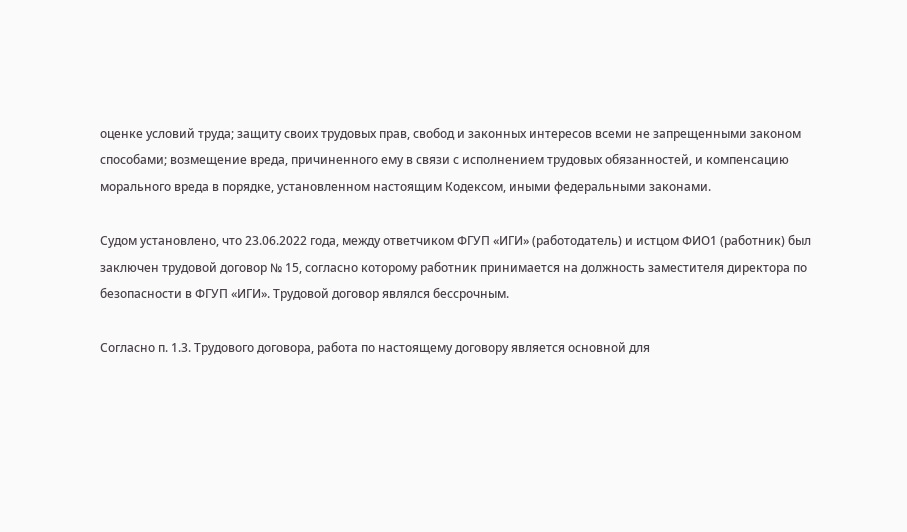оценке условий труда; защиту своих трудовых прав, свобод и законных интересов всеми не запрещенными законом способами; возмещение вреда, причиненного ему в связи с исполнением трудовых обязанностей, и компенсацию морального вреда в порядке, установленном настоящим Кодексом, иными федеральными законами.

Судом установлено, что 23.06.2022 года, между ответчиком ФГУП «ИГИ» (работодатель) и истцом ФИО1 (работник) был заключен трудовой договор № 15, согласно которому работник принимается на должность заместителя директора по безопасности в ФГУП «ИГИ». Трудовой договор являлся бессрочным.

Согласно п. 1.3. Трудового договора, работа по настоящему договору является основной для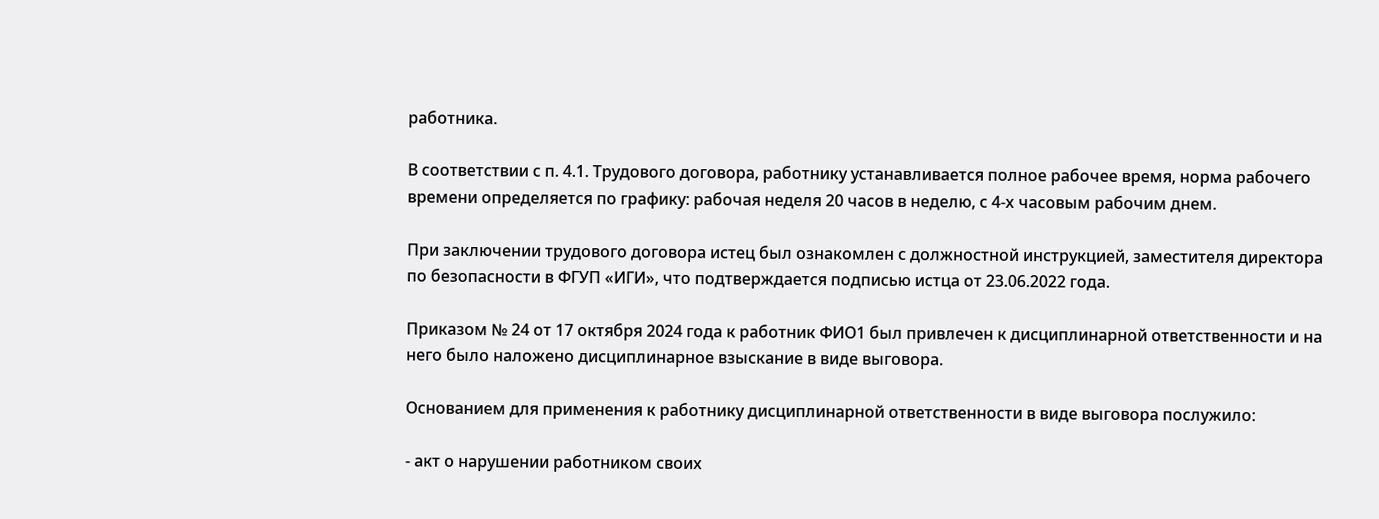работника.

В соответствии с п. 4.1. Трудового договора, работнику устанавливается полное рабочее время, норма рабочего времени определяется по графику: рабочая неделя 20 часов в неделю, с 4-х часовым рабочим днем.

При заключении трудового договора истец был ознакомлен с должностной инструкцией, заместителя директора по безопасности в ФГУП «ИГИ», что подтверждается подписью истца от 23.06.2022 года.

Приказом № 24 от 17 октября 2024 года к работник ФИО1 был привлечен к дисциплинарной ответственности и на него было наложено дисциплинарное взыскание в виде выговора.

Основанием для применения к работнику дисциплинарной ответственности в виде выговора послужило:

- акт о нарушении работником своих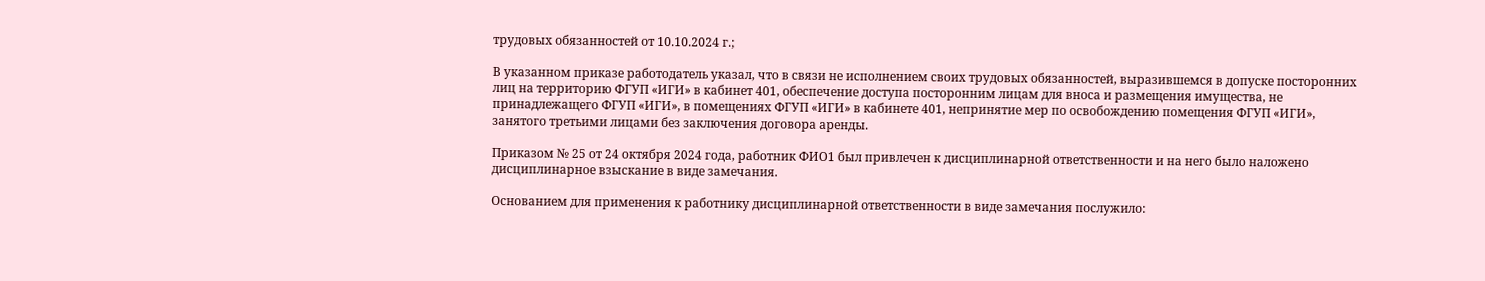трудовых обязанностей от 10.10.2024 г.;

В указанном приказе работодатель указал, что в связи не исполнением своих трудовых обязанностей, выразившемся в допуске посторонних лиц на территорию ФГУП «ИГИ» в кабинет 401, обеспечение доступа посторонним лицам для вноса и размещения имущества, не принадлежащего ФГУП «ИГИ», в помещениях ФГУП «ИГИ» в кабинете 401, непринятие мер по освобождению помещения ФГУП «ИГИ», занятого третьими лицами без заключения договора аренды.

Приказом № 25 от 24 октября 2024 года, работник ФИО1 был привлечен к дисциплинарной ответственности и на него было наложено дисциплинарное взыскание в виде замечания.

Основанием для применения к работнику дисциплинарной ответственности в виде замечания послужило: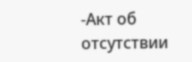-Акт об отсутствии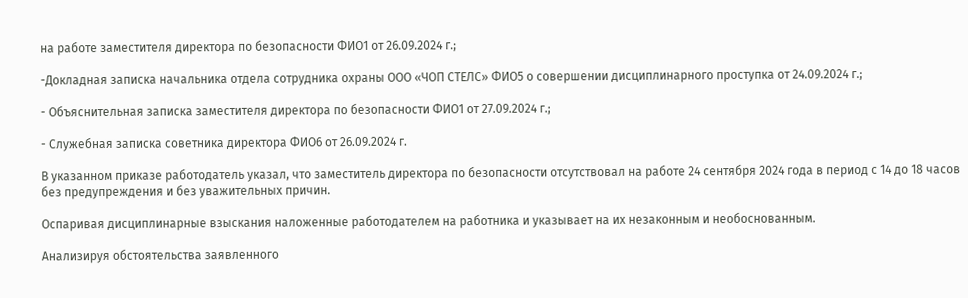на работе заместителя директора по безопасности ФИО1 от 26.09.2024 г.;

-Докладная записка начальника отдела сотрудника охраны ООО «ЧОП СТЕЛС» ФИО5 о совершении дисциплинарного проступка от 24.09.2024 г.;

- Объяснительная записка заместителя директора по безопасности ФИО1 от 27.09.2024 г.;

- Служебная записка советника директора ФИО6 от 26.09.2024 г.

В указанном приказе работодатель указал, что заместитель директора по безопасности отсутствовал на работе 24 сентября 2024 года в период с 14 до 18 часов без предупреждения и без уважительных причин.

Оспаривая дисциплинарные взыскания наложенные работодателем на работника и указывает на их незаконным и необоснованным.

Анализируя обстоятельства заявленного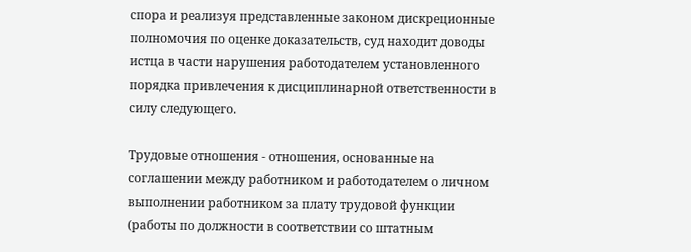спора и реализуя представленные законом дискреционные полномочия по оценке доказательств, суд находит доводы истца в части нарушения работодателем установленного порядка привлечения к дисциплинарной ответственности в силу следующего.

Трудовые отношения - отношения, основанные на соглашении между работником и работодателем о личном выполнении работником за плату трудовой функции (работы по должности в соответствии со штатным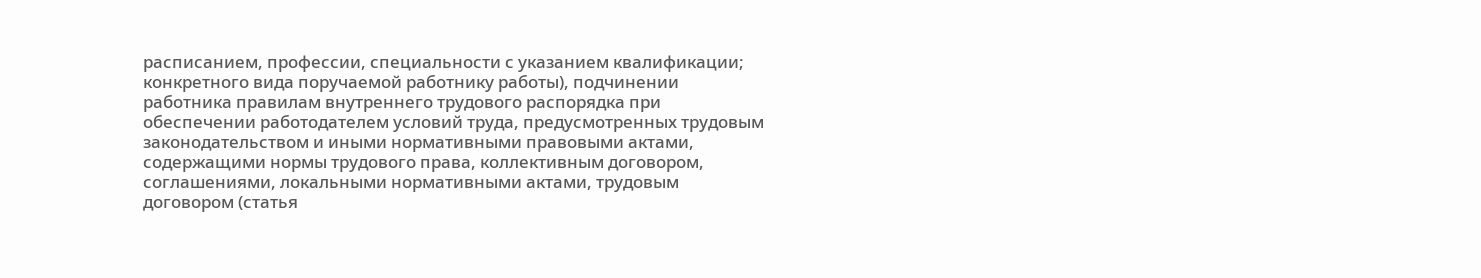расписанием, профессии, специальности с указанием квалификации; конкретного вида поручаемой работнику работы), подчинении работника правилам внутреннего трудового распорядка при обеспечении работодателем условий труда, предусмотренных трудовым законодательством и иными нормативными правовыми актами, содержащими нормы трудового права, коллективным договором, соглашениями, локальными нормативными актами, трудовым договором (статья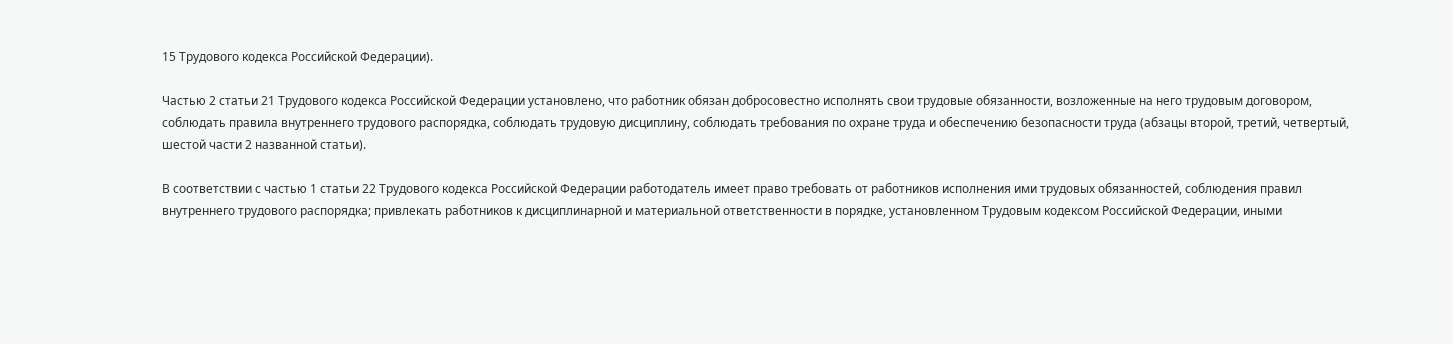15 Трудового кодекса Российской Федерации).

Частью 2 статьи 21 Трудового кодекса Российской Федерации установлено, что работник обязан добросовестно исполнять свои трудовые обязанности, возложенные на него трудовым договором, соблюдать правила внутреннего трудового распорядка, соблюдать трудовую дисциплину, соблюдать требования по охране труда и обеспечению безопасности труда (абзацы второй, третий, четвертый, шестой части 2 названной статьи).

В соответствии с частью 1 статьи 22 Трудового кодекса Российской Федерации работодатель имеет право требовать от работников исполнения ими трудовых обязанностей, соблюдения правил внутреннего трудового распорядка; привлекать работников к дисциплинарной и материальной ответственности в порядке, установленном Трудовым кодексом Российской Федерации, иными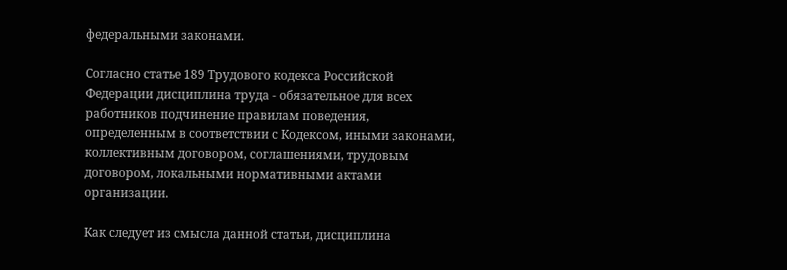федеральными законами.

Согласно статье 189 Трудового кодекса Российской Федерации дисциплина труда - обязательное для всех работников подчинение правилам поведения, определенным в соответствии с Кодексом, иными законами, коллективным договором, соглашениями, трудовым договором, локальными нормативными актами организации.

Как следует из смысла данной статьи, дисциплина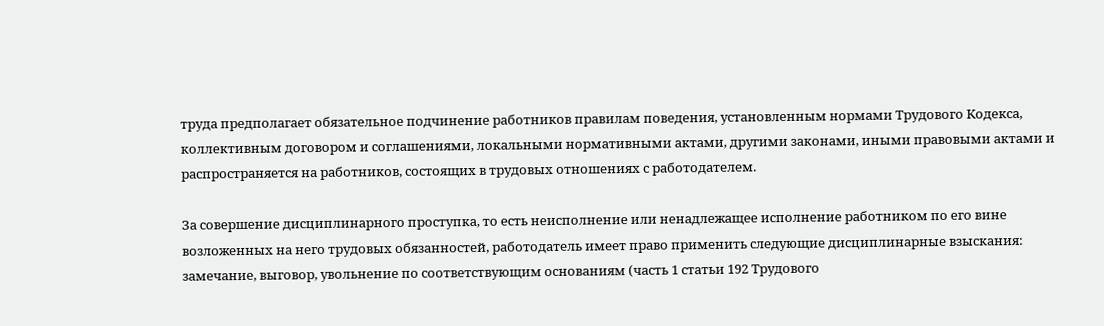труда предполагает обязательное подчинение работников правилам поведения, установленным нормами Трудового Кодекса, коллективным договором и соглашениями, локальными нормативными актами, другими законами, иными правовыми актами и распространяется на работников, состоящих в трудовых отношениях с работодателем.

За совершение дисциплинарного проступка, то есть неисполнение или ненадлежащее исполнение работником по его вине возложенных на него трудовых обязанностей, работодатель имеет право применить следующие дисциплинарные взыскания: замечание, выговор, увольнение по соответствующим основаниям (часть 1 статьи 192 Трудового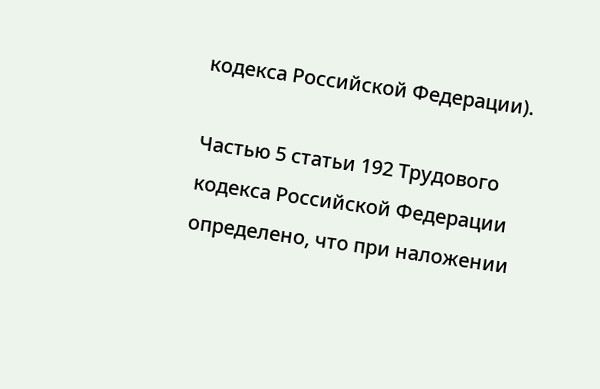кодекса Российской Федерации).

Частью 5 статьи 192 Трудового кодекса Российской Федерации определено, что при наложении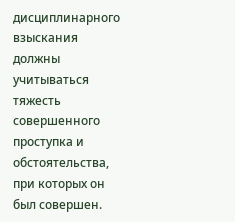дисциплинарного взыскания должны учитываться тяжесть совершенного проступка и обстоятельства, при которых он был совершен.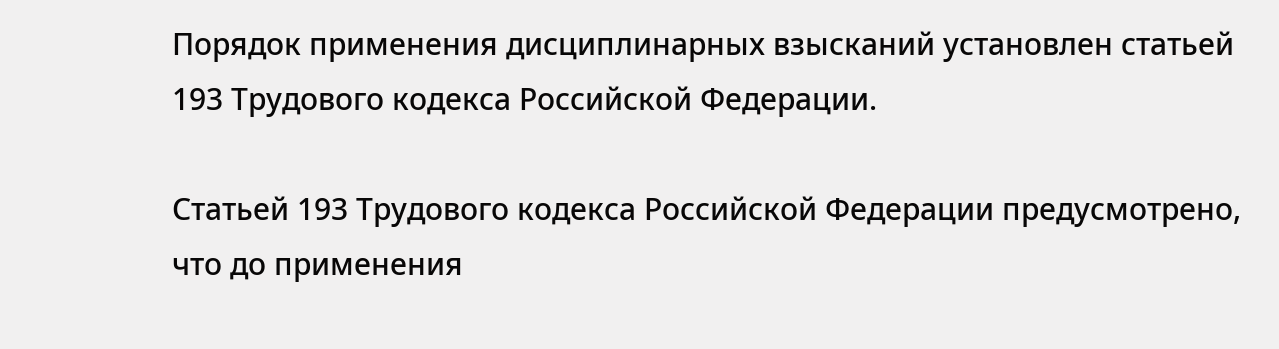Порядок применения дисциплинарных взысканий установлен статьей 193 Трудового кодекса Российской Федерации.

Статьей 193 Трудового кодекса Российской Федерации предусмотрено, что до применения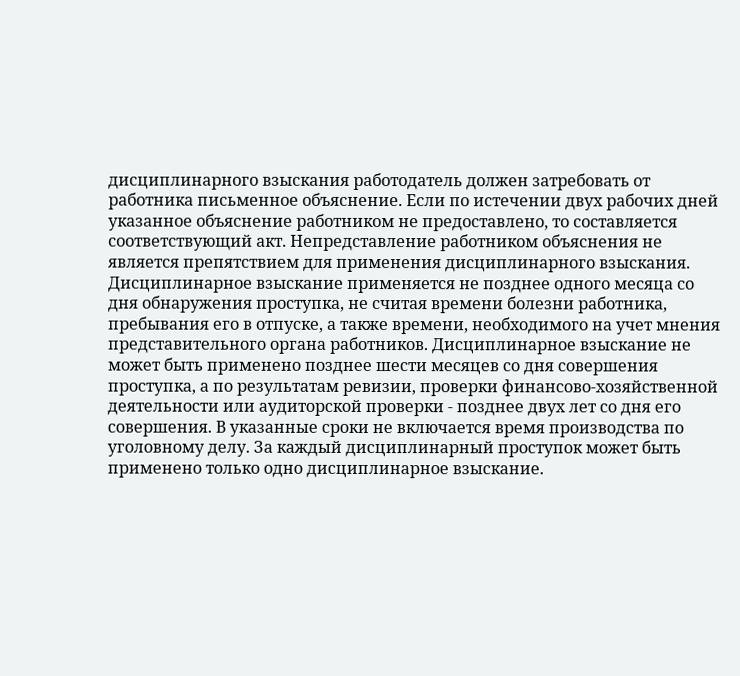дисциплинарного взыскания работодатель должен затребовать от работника письменное объяснение. Если по истечении двух рабочих дней указанное объяснение работником не предоставлено, то составляется соответствующий акт. Непредставление работником объяснения не является препятствием для применения дисциплинарного взыскания. Дисциплинарное взыскание применяется не позднее одного месяца со дня обнаружения проступка, не считая времени болезни работника, пребывания его в отпуске, а также времени, необходимого на учет мнения представительного органа работников. Дисциплинарное взыскание не может быть применено позднее шести месяцев со дня совершения проступка, а по результатам ревизии, проверки финансово-хозяйственной деятельности или аудиторской проверки - позднее двух лет со дня его совершения. В указанные сроки не включается время производства по уголовному делу. За каждый дисциплинарный проступок может быть применено только одно дисциплинарное взыскание.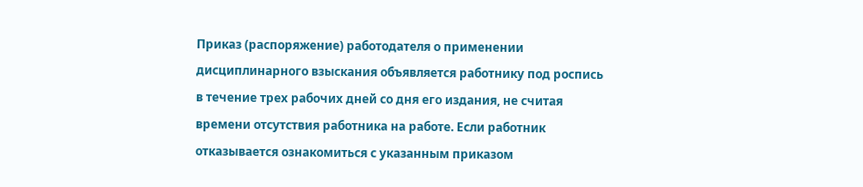Приказ (распоряжение) работодателя о применении дисциплинарного взыскания объявляется работнику под роспись в течение трех рабочих дней со дня его издания, не считая времени отсутствия работника на работе. Если работник отказывается ознакомиться с указанным приказом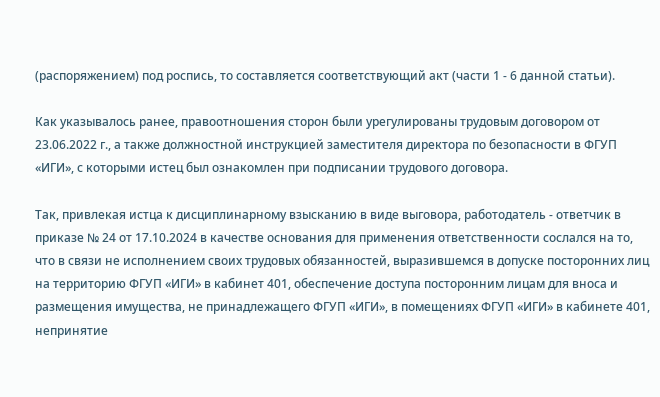(распоряжением) под роспись, то составляется соответствующий акт (части 1 - 6 данной статьи).

Как указывалось ранее, правоотношения сторон были урегулированы трудовым договором от 23.06.2022 г., а также должностной инструкцией заместителя директора по безопасности в ФГУП «ИГИ», с которыми истец был ознакомлен при подписании трудового договора.

Так, привлекая истца к дисциплинарному взысканию в виде выговора, работодатель - ответчик в приказе № 24 от 17.10.2024 в качестве основания для применения ответственности сослался на то, что в связи не исполнением своих трудовых обязанностей, выразившемся в допуске посторонних лиц на территорию ФГУП «ИГИ» в кабинет 401, обеспечение доступа посторонним лицам для вноса и размещения имущества, не принадлежащего ФГУП «ИГИ», в помещениях ФГУП «ИГИ» в кабинете 401, непринятие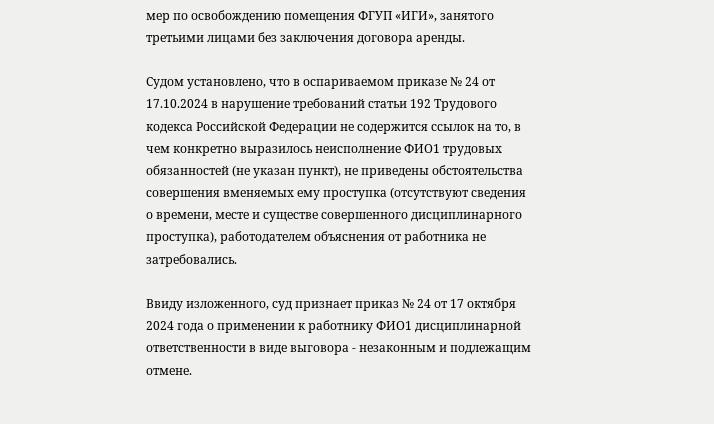мер по освобождению помещения ФГУП «ИГИ», занятого третьими лицами без заключения договора аренды.

Судом установлено, что в оспариваемом приказе № 24 от 17.10.2024 в нарушение требований статьи 192 Трудового кодекса Российской Федерации не содержится ссылок на то, в чем конкретно выразилось неисполнение ФИО1 трудовых обязанностей (не указан пункт), не приведены обстоятельства совершения вменяемых ему проступка (отсутствуют сведения о времени, месте и существе совершенного дисциплинарного проступка), работодателем объяснения от работника не затребовались.

Ввиду изложенного, суд признает приказ № 24 от 17 октября 2024 года о применении к работнику ФИО1 дисциплинарной ответственности в виде выговора - незаконным и подлежащим отмене.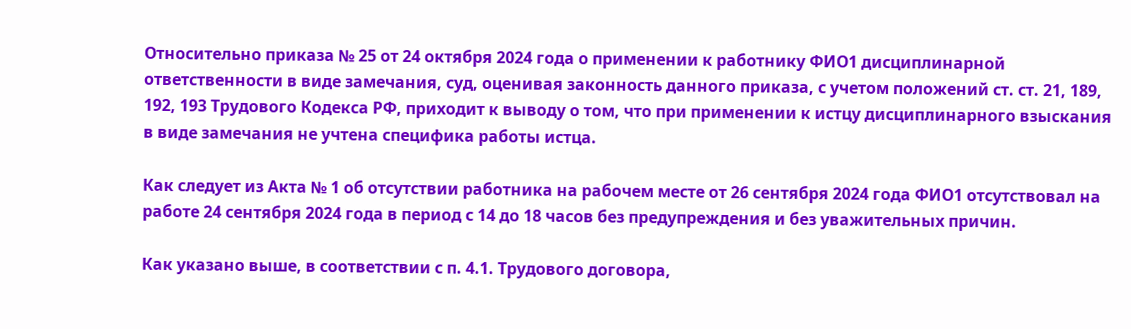Относительно приказа № 25 от 24 октября 2024 года о применении к работнику ФИО1 дисциплинарной ответственности в виде замечания, суд, оценивая законность данного приказа, с учетом положений ст. ст. 21, 189, 192, 193 Трудового Кодекса РФ, приходит к выводу о том, что при применении к истцу дисциплинарного взыскания в виде замечания не учтена специфика работы истца.

Как следует из Акта № 1 об отсутствии работника на рабочем месте от 26 сентября 2024 года ФИО1 отсутствовал на работе 24 сентября 2024 года в период с 14 до 18 часов без предупреждения и без уважительных причин.

Как указано выше, в соответствии с п. 4.1. Трудового договора,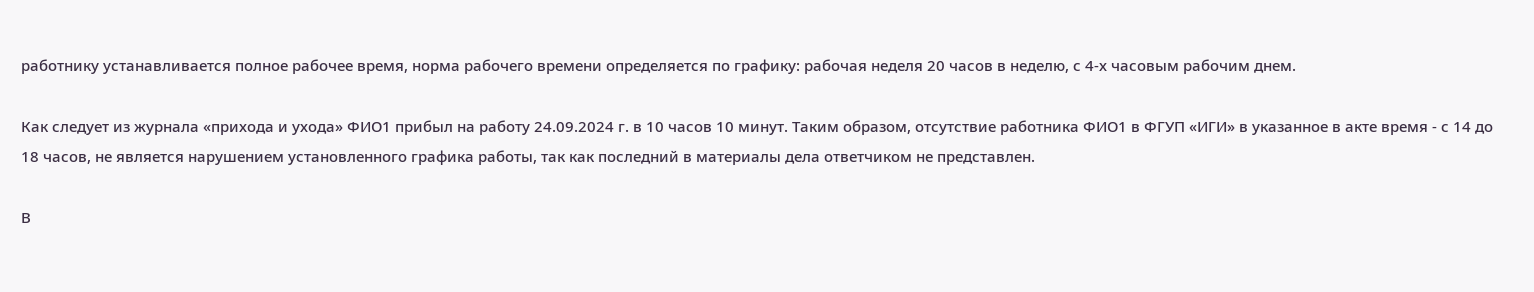работнику устанавливается полное рабочее время, норма рабочего времени определяется по графику: рабочая неделя 20 часов в неделю, с 4-х часовым рабочим днем.

Как следует из журнала «прихода и ухода» ФИО1 прибыл на работу 24.09.2024 г. в 10 часов 10 минут. Таким образом, отсутствие работника ФИО1 в ФГУП «ИГИ» в указанное в акте время - с 14 до 18 часов, не является нарушением установленного графика работы, так как последний в материалы дела ответчиком не представлен.

В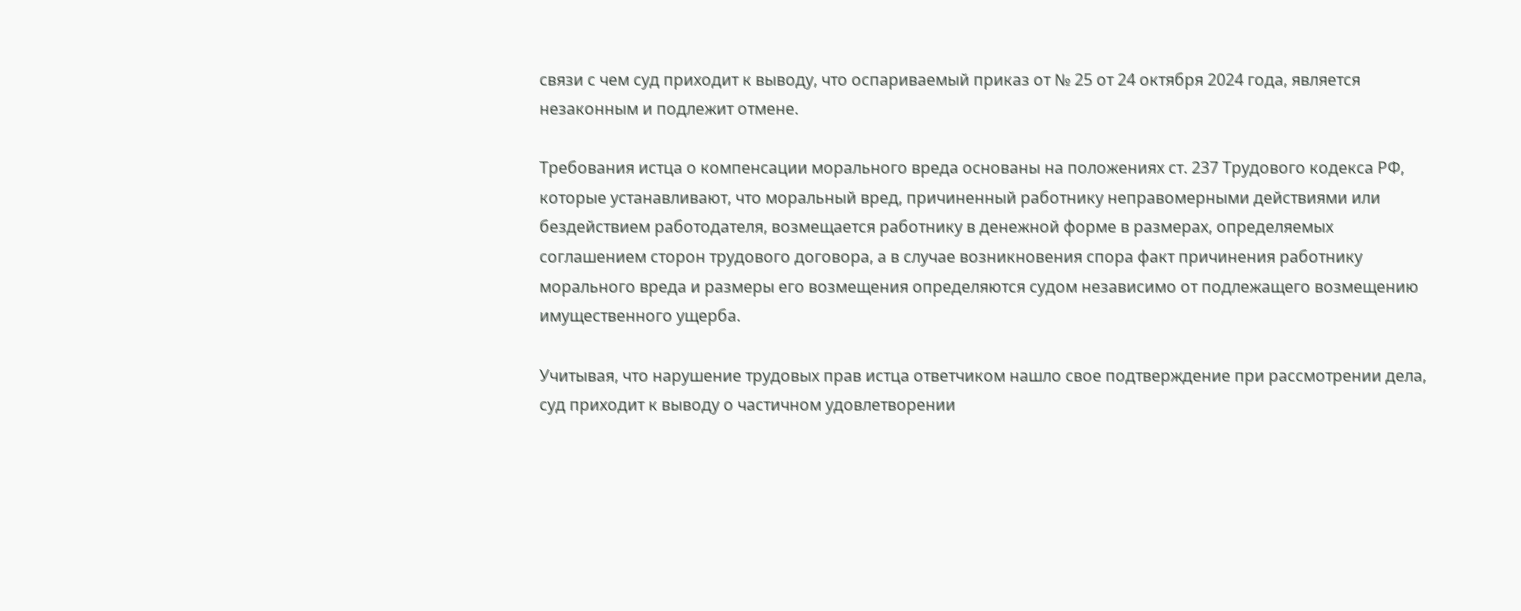связи с чем суд приходит к выводу, что оспариваемый приказ от № 25 от 24 октября 2024 года, является незаконным и подлежит отмене.

Требования истца о компенсации морального вреда основаны на положениях ст. 237 Трудового кодекса РФ, которые устанавливают, что моральный вред, причиненный работнику неправомерными действиями или бездействием работодателя, возмещается работнику в денежной форме в размерах, определяемых соглашением сторон трудового договора, а в случае возникновения спора факт причинения работнику морального вреда и размеры его возмещения определяются судом независимо от подлежащего возмещению имущественного ущерба.

Учитывая, что нарушение трудовых прав истца ответчиком нашло свое подтверждение при рассмотрении дела, суд приходит к выводу о частичном удовлетворении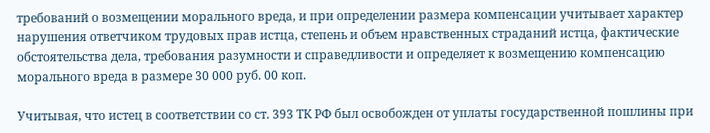требований о возмещении морального вреда, и при определении размера компенсации учитывает характер нарушения ответчиком трудовых прав истца, степень и объем нравственных страданий истца, фактические обстоятельства дела, требования разумности и справедливости и определяет к возмещению компенсацию морального вреда в размере 30 000 руб. 00 коп.

Учитывая, что истец в соответствии со ст. 393 ТК РФ был освобожден от уплаты государственной пошлины при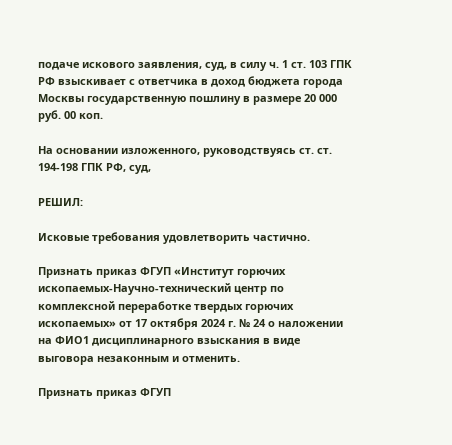подаче искового заявления, суд, в силу ч. 1 ст. 103 ГПК РФ взыскивает с ответчика в доход бюджета города Москвы государственную пошлину в размере 20 000 руб. 00 коп.

На основании изложенного, руководствуясь ст. ст. 194-198 ГПК РФ, суд,

РЕШИЛ:

Исковые требования удовлетворить частично.

Признать приказ ФГУП «Институт горючих ископаемых-Научно-технический центр по комплексной переработке твердых горючих ископаемых» от 17 октября 2024 г. № 24 о наложении на ФИО1 дисциплинарного взыскания в виде выговора незаконным и отменить.

Признать приказ ФГУП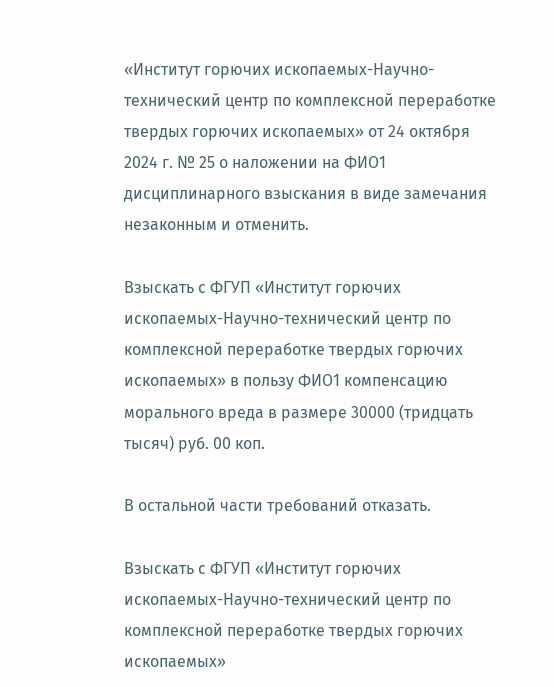«Институт горючих ископаемых-Научно-технический центр по комплексной переработке твердых горючих ископаемых» от 24 октября 2024 г. № 25 о наложении на ФИО1 дисциплинарного взыскания в виде замечания незаконным и отменить.

Взыскать с ФГУП «Институт горючих ископаемых-Научно-технический центр по комплексной переработке твердых горючих ископаемых» в пользу ФИО1 компенсацию морального вреда в размере 30000 (тридцать тысяч) руб. 00 коп.

В остальной части требований отказать.

Взыскать с ФГУП «Институт горючих ископаемых-Научно-технический центр по комплексной переработке твердых горючих ископаемых»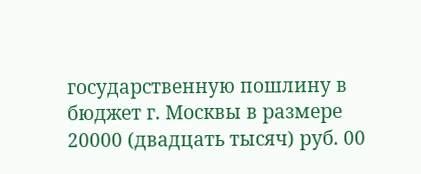государственную пошлину в бюджет г. Москвы в размере 20000 (двадцать тысяч) руб. 00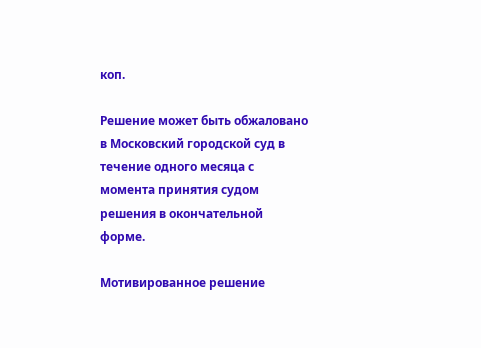коп.

Решение может быть обжаловано в Московский городской суд в течение одного месяца с момента принятия судом решения в окончательной форме.

Мотивированное решение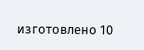изготовлено 10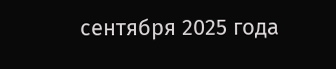сентября 2025 года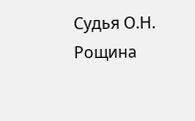Судья О.Н. Рощина